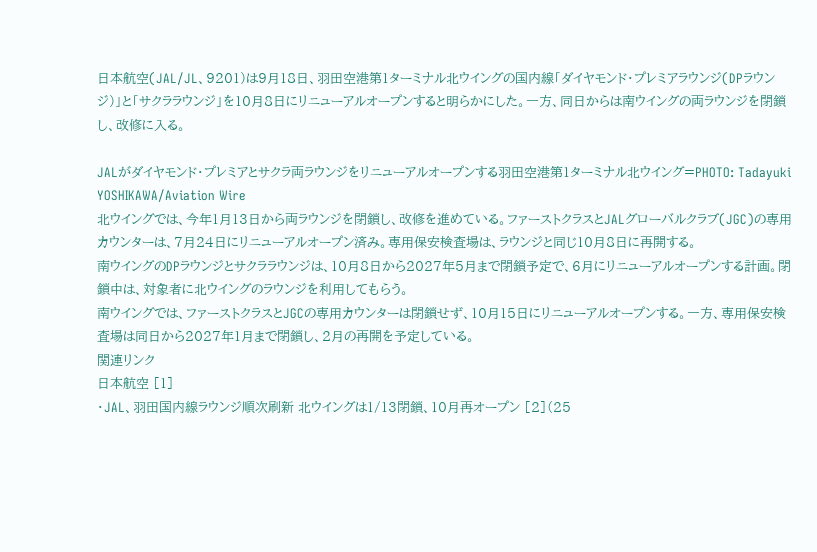日本航空(JAL/JL、9201)は9月18日、羽田空港第1ターミナル北ウイングの国内線「ダイヤモンド・プレミアラウンジ(DPラウンジ)」と「サクララウンジ」を10月8日にリニューアルオープンすると明らかにした。一方、同日からは南ウイングの両ラウンジを閉鎖し、改修に入る。

JALがダイヤモンド・プレミアとサクラ両ラウンジをリニューアルオープンする羽田空港第1ターミナル北ウイング=PHOTO: Tadayuki YOSHIKAWA/Aviation Wire
北ウイングでは、今年1月13日から両ラウンジを閉鎖し、改修を進めている。ファーストクラスとJALグローバルクラブ(JGC)の専用カウンターは、7月24日にリニューアルオープン済み。専用保安検査場は、ラウンジと同じ10月8日に再開する。
南ウイングのDPラウンジとサクララウンジは、10月8日から2027年5月まで閉鎖予定で、6月にリニューアルオープンする計画。閉鎖中は、対象者に北ウイングのラウンジを利用してもらう。
南ウイングでは、ファーストクラスとJGCの専用カウンターは閉鎖せず、10月15日にリニューアルオープンする。一方、専用保安検査場は同日から2027年1月まで閉鎖し、2月の再開を予定している。
関連リンク
日本航空 [1]
・JAL、羽田国内線ラウンジ順次刷新 北ウイングは1/13閉鎖、10月再オープン [2](25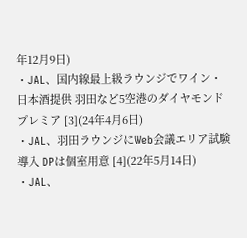年12月9日)
・JAL、国内線最上級ラウンジでワイン・日本酒提供 羽田など5空港のダイヤモンドプレミア [3](24年4月6日)
・JAL、羽田ラウンジにWeb会議エリア試験導入 DPは個室用意 [4](22年5月14日)
・JAL、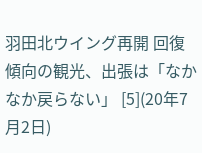羽田北ウイング再開 回復傾向の観光、出張は「なかなか戻らない」 [5](20年7月2日)